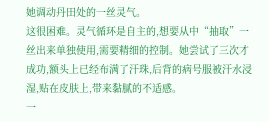她调动丹田处的一丝灵气。
这很困难。灵气循环是自主的,想要从中“抽取”一丝出来单独使用,需要精细的控制。她尝试了三次才成功,额头上已经布满了汗珠,后背的病号服被汗水浸湿,贴在皮肤上,带来黏腻的不适感。
一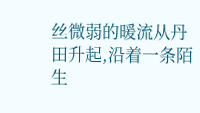丝微弱的暖流从丹田升起,沿着一条陌生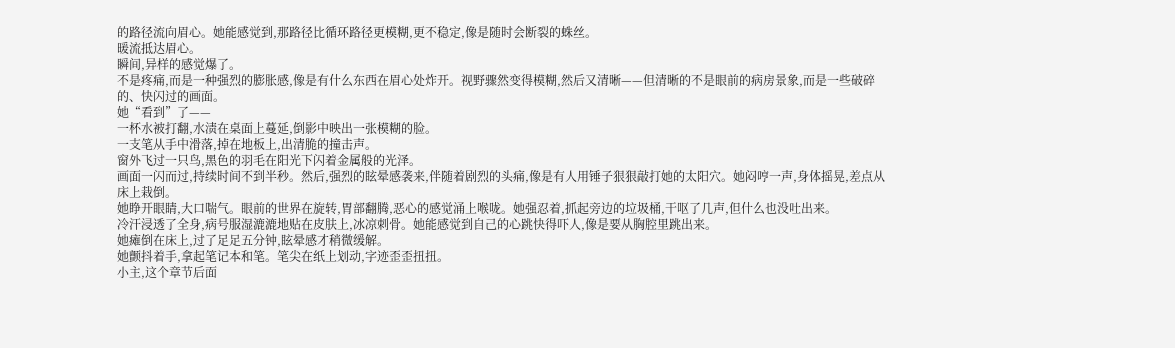的路径流向眉心。她能感觉到,那路径比循环路径更模糊,更不稳定,像是随时会断裂的蛛丝。
暖流抵达眉心。
瞬间,异样的感觉爆了。
不是疼痛,而是一种强烈的膨胀感,像是有什么东西在眉心处炸开。视野骤然变得模糊,然后又清晰——但清晰的不是眼前的病房景象,而是一些破碎的、快闪过的画面。
她“看到”了——
一杯水被打翻,水渍在桌面上蔓延,倒影中映出一张模糊的脸。
一支笔从手中滑落,掉在地板上,出清脆的撞击声。
窗外飞过一只鸟,黑色的羽毛在阳光下闪着金属般的光泽。
画面一闪而过,持续时间不到半秒。然后,强烈的眩晕感袭来,伴随着剧烈的头痛,像是有人用锤子狠狠敲打她的太阳穴。她闷哼一声,身体摇晃,差点从床上栽倒。
她睁开眼睛,大口喘气。眼前的世界在旋转,胃部翻腾,恶心的感觉涌上喉咙。她强忍着,抓起旁边的垃圾桶,干呕了几声,但什么也没吐出来。
冷汗浸透了全身,病号服湿漉漉地贴在皮肤上,冰凉刺骨。她能感觉到自己的心跳快得吓人,像是要从胸腔里跳出来。
她瘫倒在床上,过了足足五分钟,眩晕感才稍微缓解。
她颤抖着手,拿起笔记本和笔。笔尖在纸上划动,字迹歪歪扭扭。
小主,这个章节后面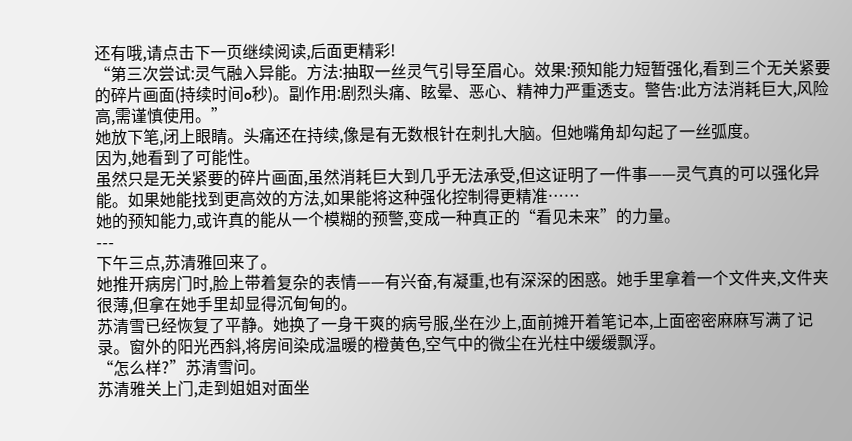还有哦,请点击下一页继续阅读,后面更精彩!
“第三次尝试:灵气融入异能。方法:抽取一丝灵气引导至眉心。效果:预知能力短暂强化,看到三个无关紧要的碎片画面(持续时间o秒)。副作用:剧烈头痛、眩晕、恶心、精神力严重透支。警告:此方法消耗巨大,风险高,需谨慎使用。”
她放下笔,闭上眼睛。头痛还在持续,像是有无数根针在刺扎大脑。但她嘴角却勾起了一丝弧度。
因为,她看到了可能性。
虽然只是无关紧要的碎片画面,虽然消耗巨大到几乎无法承受,但这证明了一件事——灵气真的可以强化异能。如果她能找到更高效的方法,如果能将这种强化控制得更精准……
她的预知能力,或许真的能从一个模糊的预警,变成一种真正的“看见未来”的力量。
---
下午三点,苏清雅回来了。
她推开病房门时,脸上带着复杂的表情——有兴奋,有凝重,也有深深的困惑。她手里拿着一个文件夹,文件夹很薄,但拿在她手里却显得沉甸甸的。
苏清雪已经恢复了平静。她换了一身干爽的病号服,坐在沙上,面前摊开着笔记本,上面密密麻麻写满了记录。窗外的阳光西斜,将房间染成温暖的橙黄色,空气中的微尘在光柱中缓缓飘浮。
“怎么样?”苏清雪问。
苏清雅关上门,走到姐姐对面坐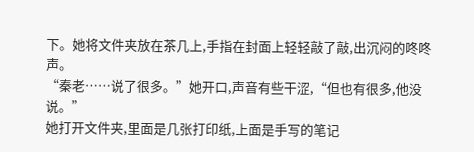下。她将文件夹放在茶几上,手指在封面上轻轻敲了敲,出沉闷的咚咚声。
“秦老……说了很多。”她开口,声音有些干涩,“但也有很多,他没说。”
她打开文件夹,里面是几张打印纸,上面是手写的笔记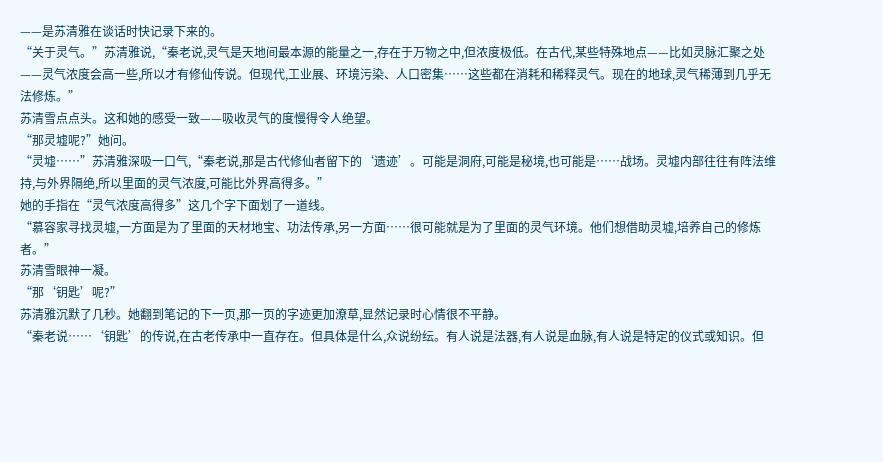——是苏清雅在谈话时快记录下来的。
“关于灵气。”苏清雅说,“秦老说,灵气是天地间最本源的能量之一,存在于万物之中,但浓度极低。在古代,某些特殊地点——比如灵脉汇聚之处——灵气浓度会高一些,所以才有修仙传说。但现代,工业展、环境污染、人口密集……这些都在消耗和稀释灵气。现在的地球,灵气稀薄到几乎无法修炼。”
苏清雪点点头。这和她的感受一致——吸收灵气的度慢得令人绝望。
“那灵墟呢?”她问。
“灵墟……”苏清雅深吸一口气,“秦老说,那是古代修仙者留下的‘遗迹’。可能是洞府,可能是秘境,也可能是……战场。灵墟内部往往有阵法维持,与外界隔绝,所以里面的灵气浓度,可能比外界高得多。”
她的手指在“灵气浓度高得多”这几个字下面划了一道线。
“慕容家寻找灵墟,一方面是为了里面的天材地宝、功法传承,另一方面……很可能就是为了里面的灵气环境。他们想借助灵墟,培养自己的修炼者。”
苏清雪眼神一凝。
“那‘钥匙’呢?”
苏清雅沉默了几秒。她翻到笔记的下一页,那一页的字迹更加潦草,显然记录时心情很不平静。
“秦老说……‘钥匙’的传说,在古老传承中一直存在。但具体是什么,众说纷纭。有人说是法器,有人说是血脉,有人说是特定的仪式或知识。但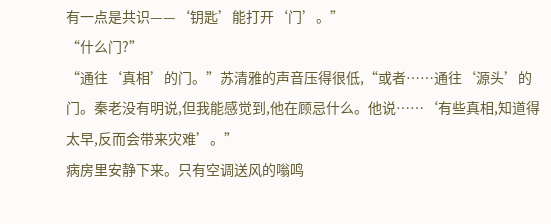有一点是共识——‘钥匙’能打开‘门’。”
“什么门?”
“通往‘真相’的门。”苏清雅的声音压得很低,“或者……通往‘源头’的门。秦老没有明说,但我能感觉到,他在顾忌什么。他说……‘有些真相,知道得太早,反而会带来灾难’。”
病房里安静下来。只有空调送风的嗡鸣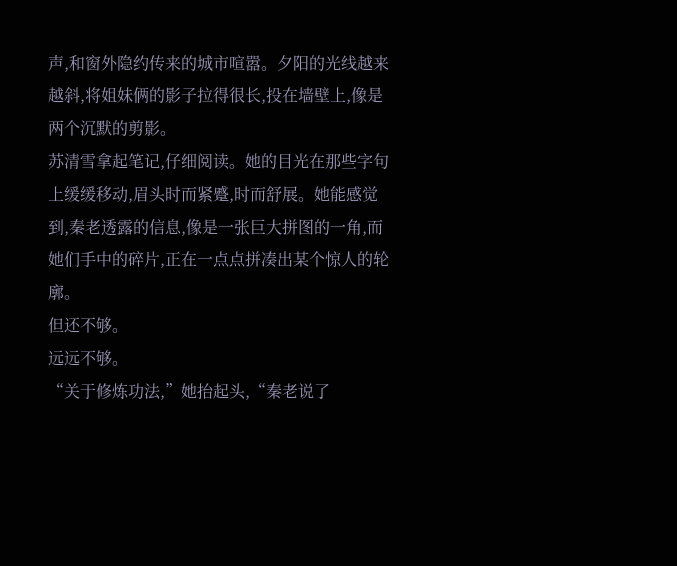声,和窗外隐约传来的城市喧嚣。夕阳的光线越来越斜,将姐妹俩的影子拉得很长,投在墙壁上,像是两个沉默的剪影。
苏清雪拿起笔记,仔细阅读。她的目光在那些字句上缓缓移动,眉头时而紧蹙,时而舒展。她能感觉到,秦老透露的信息,像是一张巨大拼图的一角,而她们手中的碎片,正在一点点拼凑出某个惊人的轮廓。
但还不够。
远远不够。
“关于修炼功法,”她抬起头,“秦老说了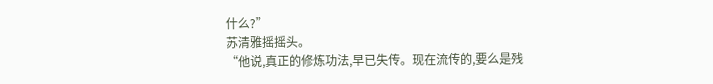什么?”
苏清雅摇摇头。
“他说,真正的修炼功法,早已失传。现在流传的,要么是残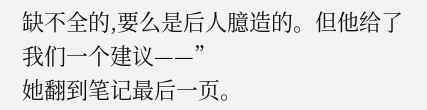缺不全的,要么是后人臆造的。但他给了我们一个建议——”
她翻到笔记最后一页。